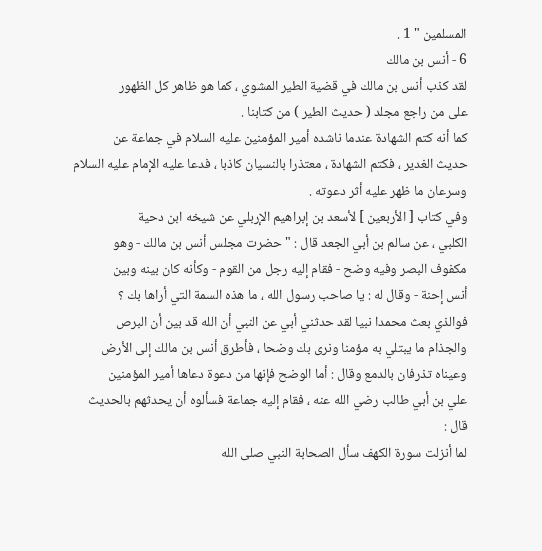المسلمين " 1 .
6 - أنس بن مالك
لقد كذب أنس بن مالك في قضية الطير المشوي ، كما هو ظاهر كل الظهور
على من راجع مجلد ( حديث الطير ) من كتابنا .
كما أنه كتم الشهادة عندما ناشده أمير المؤمنين عليه السلام في جماعة عن
حديث الغدير ، فكتم الشهادة ، معتذرا بالنسيان كاذبا ، فدعا عليه الإمام عليه السلام
وسرعان ما ظهر عليه أثر دعوته .
وفي كتاب [ الأربعين ] لأسعد بن إبراهيم الإربلي عن شيخه ابن دحية
الكلبي ، عن سالم بن أبي الجعد قال : " حضرت مجلس أنس بن مالك - وهو
مكفوف البصر وفيه وضح - فقام إليه رجل من القوم - وكأنه كان بينه وبين
أنس إحنة - وقال له : يا صاحب رسول الله ، ما هذه السمة التي أراها بك ؟
فوالذي بعث محمدا نبيا لقد حدثني أبي عن النبي أن الله قد بين أن البرص
والجذام ما يبتلي به مؤمنا ونرى بك وضحا ، فأطرق أنس بن مالك إلى الأرض
وعيناه تذرفان بالدمع وقال : أما الوضح فإنها من دعوة دعاها أمير المؤمنين
علي بن أبي طالب رضي الله عنه ، فقام إليه جماعة فسألوه أن يحدثهم بالحديث
قال :
لما أنزلت سورة الكهف سأل الصحابة النبي صلى الله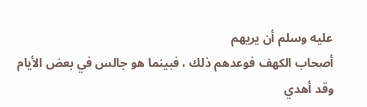عليه وسلم أن يريهم
أصحاب الكهف فوعدهم ذلك ، فبينما هو جالس في بعض الأيام وقد أهدي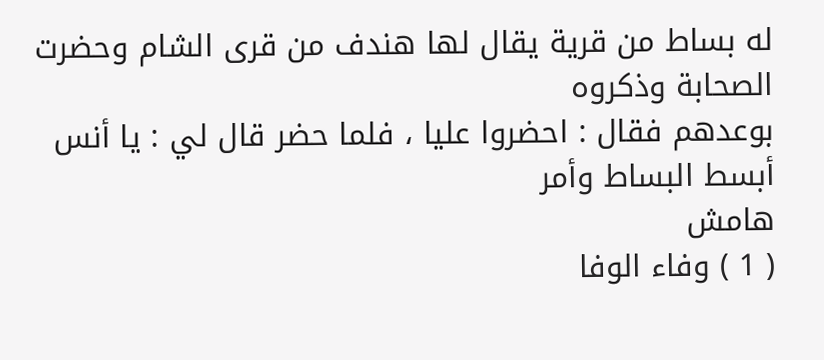له بساط من قرية يقال لها هندف من قرى الشام وحضرت الصحابة وذكروه
بوعدهم فقال : احضروا عليا ، فلما حضر قال لي : يا أنس أبسط البساط وأمر
هامش
( 1 ) وفاء الوفا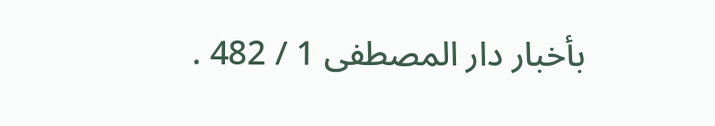بأخبار دار المصطفى 1 / 482 .